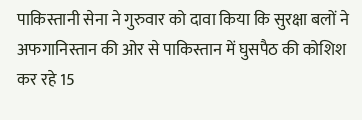पाकिस्तानी सेना ने गुरुवार को दावा किया कि सुरक्षा बलों ने अफगानिस्तान की ओर से पाकिस्तान में घुसपैठ की कोशिश कर रहे 15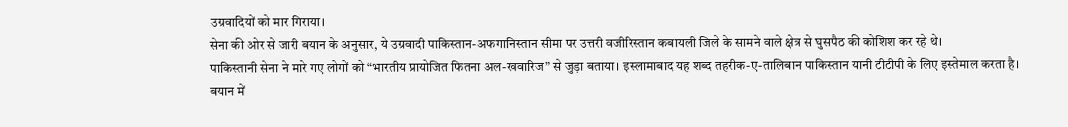उग्रवादियों को मार गिराया।
सेना की ओर से जारी बयान के अनुसार, ये उग्रवादी पाकिस्तान-अफगानिस्तान सीमा पर उत्तरी वजीरिस्तान कबायली जिले के सामने वाले क्षेत्र से घुसपैठ की कोशिश कर रहे थे।
पाकिस्तानी सेना ने मारे गए लोगों को “भारतीय प्रायोजित फितना अल-खवारिज” से जुड़ा बताया। इस्लामाबाद यह शब्द तहरीक-ए-तालिबान पाकिस्तान यानी टीटीपी के लिए इस्तेमाल करता है।
बयान में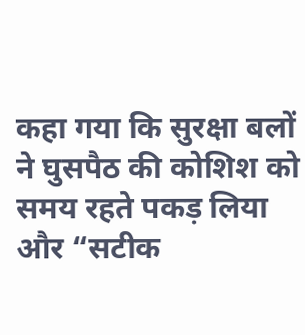कहा गया कि सुरक्षा बलों ने घुसपैठ की कोशिश को समय रहते पकड़ लिया और “सटीक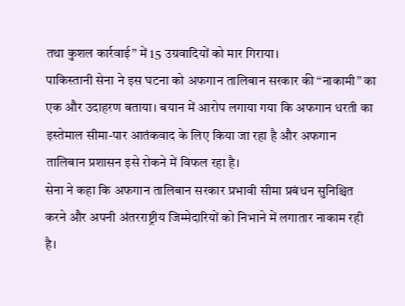तथा कुशल कार्रवाई” में 15 उग्रवादियों को मार गिराया।
पाकिस्तानी सेना ने इस घटना को अफगान तालिबान सरकार की “नाकामी” का एक और उदाहरण बताया। बयान में आरोप लगाया गया कि अफगान धरती का इस्तेमाल सीमा-पार आतंकवाद के लिए किया जा रहा है और अफगान तालिबान प्रशासन इसे रोकने में विफल रहा है।
सेना ने कहा कि अफगान तालिबान सरकार प्रभावी सीमा प्रबंधन सुनिश्चित करने और अपनी अंतरराष्ट्रीय जिम्मेदारियों को निभाने में लगातार नाकाम रही है।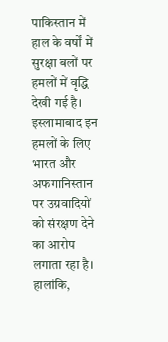पाकिस्तान में हाल के वर्षों में सुरक्षा बलों पर हमलों में वृद्धि देखी गई है। इस्लामाबाद इन हमलों के लिए भारत और अफगानिस्तान पर उग्रवादियों को संरक्षण देने का आरोप लगाता रहा है।
हालांकि,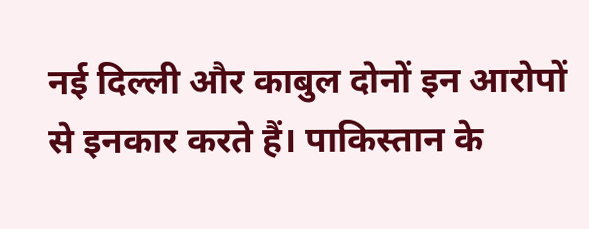नई दिल्ली और काबुल दोनों इन आरोपों से इनकार करते हैं। पाकिस्तान के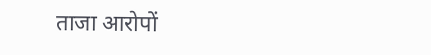ताजा आरोपों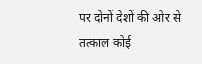पर दोनों देशों की ओर से तत्काल कोई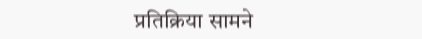प्रतिक्रिया सामने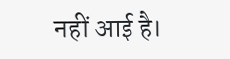नहीं आई है।